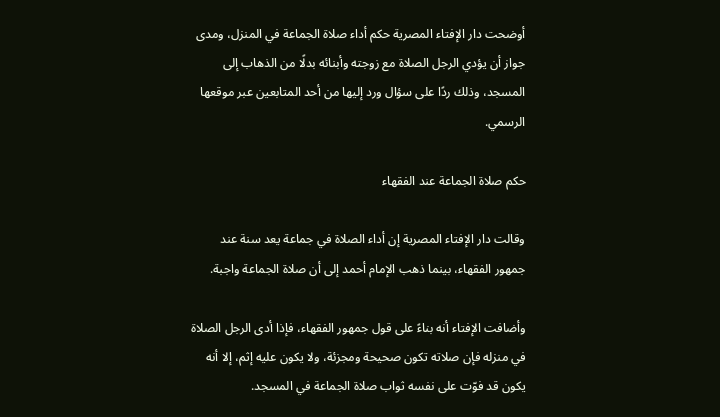أوضحت دار الإفتاء المصرية حكم أداء صلاة الجماعة في المنزل، ومدى جواز أن يؤدي الرجل الصلاة مع زوجته وأبنائه بدلًا من الذهاب إلى المسجد، وذلك ردًا على سؤال ورد إليها من أحد المتابعين عبر موقعها الرسمي.

حكم صلاة الجماعة عند الفقهاء

وقالت دار الإفتاء المصرية إن أداء الصلاة في جماعة يعد سنة عند جمهور الفقهاء، بينما ذهب الإمام أحمد إلى أن صلاة الجماعة واجبة.

وأضافت الإفتاء أنه بناءً على قول جمهور الفقهاء، فإذا أدى الرجل الصلاة في منزله فإن صلاته تكون صحيحة ومجزئة، ولا يكون عليه إثم، إلا أنه يكون قد فوّت على نفسه ثواب صلاة الجماعة في المسجد.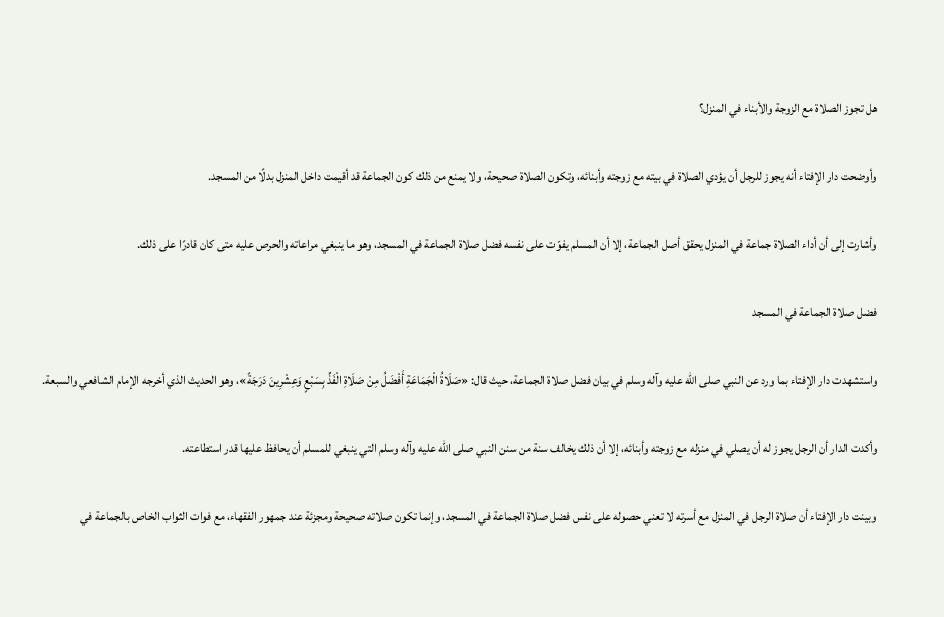هل تجوز الصلاة مع الزوجة والأبناء في المنزل؟

وأوضحت دار الإفتاء أنه يجوز للرجل أن يؤدي الصلاة في بيته مع زوجته وأبنائه، وتكون الصلاة صحيحة، ولا يمنع من ذلك كون الجماعة قد أقيمت داخل المنزل بدلًا من المسجد.

وأشارت إلى أن أداء الصلاة جماعة في المنزل يحقق أصل الجماعة، إلا أن المسلم يفوّت على نفسه فضل صلاة الجماعة في المسجد، وهو ما ينبغي مراعاته والحرص عليه متى كان قادرًا على ذلك.

فضل صلاة الجماعة في المسجد

واستشهدت دار الإفتاء بما ورد عن النبي صلى الله عليه وآله وسلم في بيان فضل صلاة الجماعة، حيث قال: «صَلَاةُ الْجَمَاعَةِ أَفْضَلُ مِنْ صَلَاةِ الْفَذِّ بِسَبْعٍ وَعِشْرِينَ دَرَجَةً»، وهو الحديث الذي أخرجه الإمام الشافعي والسبعة.

وأكدت الدار أن الرجل يجوز له أن يصلي في منزله مع زوجته وأبنائه، إلا أن ذلك يخالف سنة من سنن النبي صلى الله عليه وآله وسلم التي ينبغي للمسلم أن يحافظ عليها قدر استطاعته.

وبينت دار الإفتاء أن صلاة الرجل في المنزل مع أسرته لا تعني حصوله على نفس فضل صلاة الجماعة في المسجد، وإنما تكون صلاته صحيحة ومجزئة عند جمهور الفقهاء، مع فوات الثواب الخاص بالجماعة في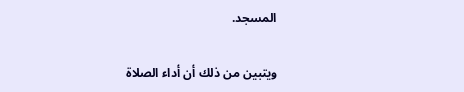المسجد.

ويتبين من ذلك أن أداء الصلاة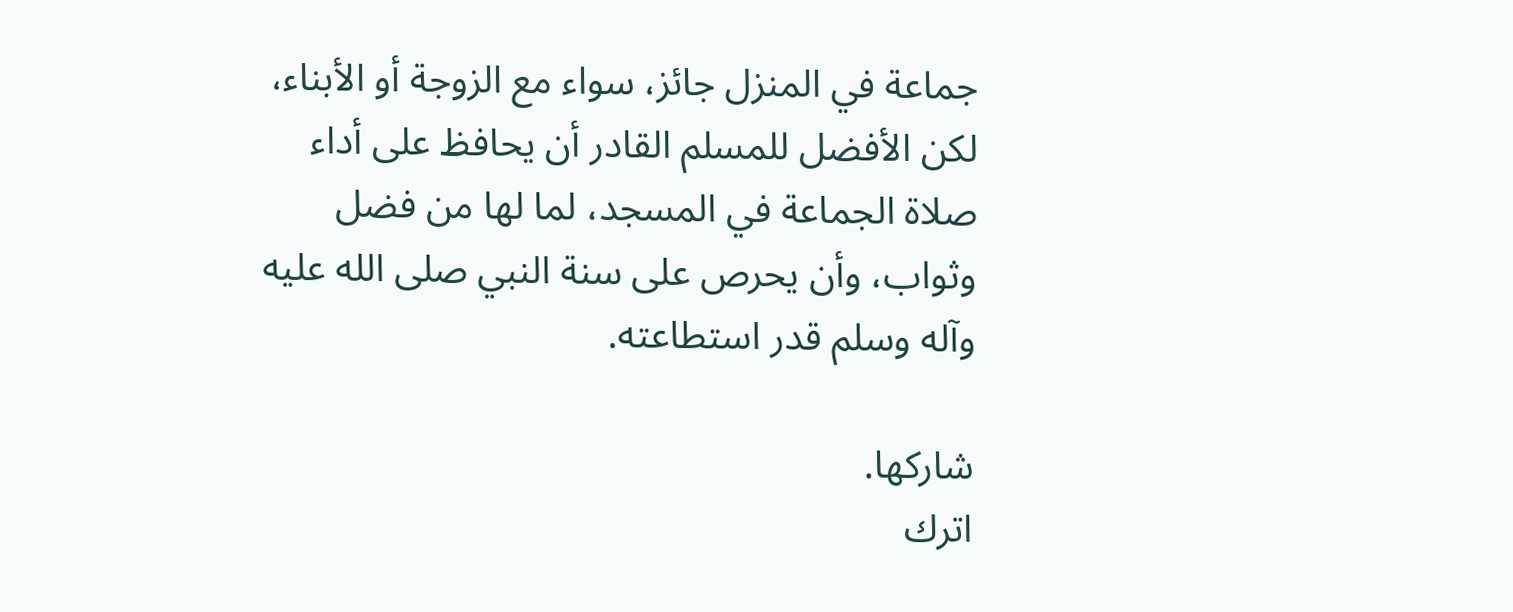جماعة في المنزل جائز، سواء مع الزوجة أو الأبناء، لكن الأفضل للمسلم القادر أن يحافظ على أداء صلاة الجماعة في المسجد، لما لها من فضل وثواب، وأن يحرص على سنة النبي صلى الله عليه وآله وسلم قدر استطاعته.

شاركها.
اترك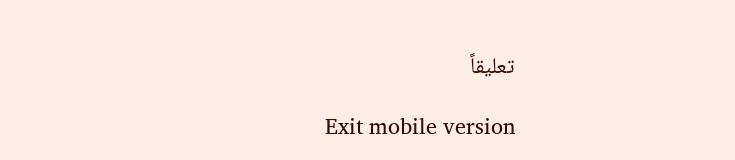تعليقاً

Exit mobile version